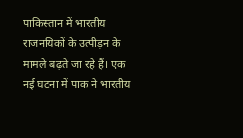पाकिस्तान में भारतीय राजनयिकों के उत्पीड़न के मामले बढ़ते जा रहे हैं। एक नई घटना में पाक ने भारतीय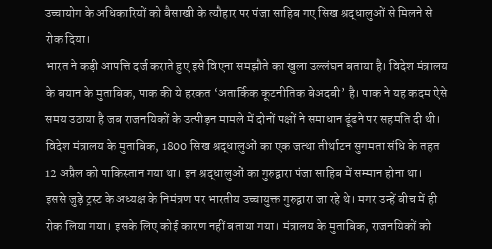उच्चायोग के अधिकारियों को बैसाखी के त्यौहार पर पंजा साहिब गए सिख श्रद्धालुओं से मिलने से रोक दिया।
भारत ने कड़ी आपत्ति दर्ज कराते हुए इसे विएना समझौते का खुला उल्लंघन बताया है। विदेश मंत्रालय के बयान के मुताबिक, पाक की ये हरकत ‘अतार्किक कूटनीतिक बेअदबी’ है। पाक ने यह कदम ऐसे समय उठाया है जब राजनयिकों के उत्पीड़न मामले में दोनों पक्षों ने समाधान ढूंढने पर सहमति दी थी।
विदेश मंत्रालय के मुताबिक, 1800 सिख श्रद्धालुओं का एक जत्था तीर्थाटन सुगमता संधि के तहत 12 अप्रैल को पाकिस्तान गया था। इन श्रद्धालुओं का गुरुद्वारा पंजा साहिब में सम्मान होना था।
इससे जुड़े ट्रस्ट के अध्यक्ष के निमंत्रण पर भारतीय उच्चायुक्त गुरुद्वारा जा रहे थे। मगर उन्हें बीच में ही रोक लिया गया। इसके लिए कोई कारण नहीं बताया गया। मंत्रालय के मुताबिक, राजनयिकों को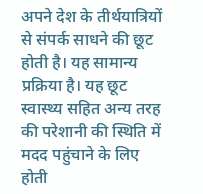अपने देश के तीर्थयात्रियों से संपर्क साधने की छूट होती है। यह सामान्य प्रक्रिया है। यह छूट स्वास्थ्य सहित अन्य तरह की परेशानी की स्थिति में मदद पहुंचाने के लिए होती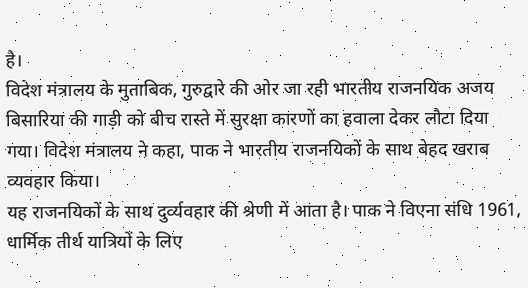है।
विदेश मंत्रालय के मुताबिक, गुरुद्वारे की ओर जा रही भारतीय राजनयिक अजय बिसारिया की गाड़ी को बीच रास्ते में सुरक्षा कारणों का हवाला देकर लौटा दिया गया। विदेश मंत्रालय ने कहा, पाक ने भारतीय राजनयिकों के साथ बेहद खराब व्यवहार किया।
यह राजनयिकों के साथ दुर्व्यवहार की श्रेणी में आता है। पाक ने विएना संधि 1961, धार्मिक तीर्थ यात्रियों के लिए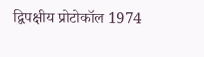द्विपक्षीय प्रोटोकॉल 1974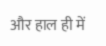और हाल ही में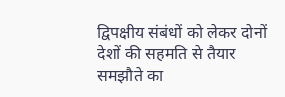द्विपक्षीय संबंधों को लेकर दोनों देशों की सहमति से तैयार समझौते का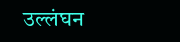उल्लंघन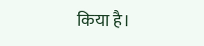किया है।